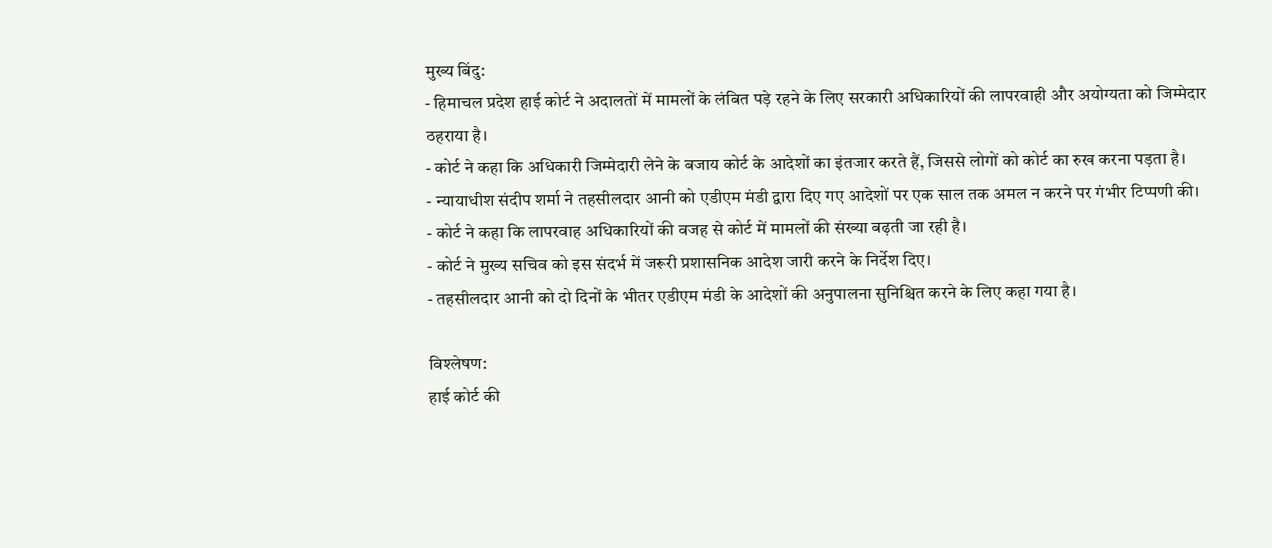मुख्य बिंदु:
- हिमाचल प्रदेश हाई कोर्ट ने अदालतों में मामलों के लंबित पड़े रहने के लिए सरकारी अधिकारियों की लापरवाही और अयोग्यता को जिम्मेदार ठहराया है।
- कोर्ट ने कहा कि अधिकारी जिम्मेदारी लेने के बजाय कोर्ट के आदेशों का इंतजार करते हैं, जिससे लोगों को कोर्ट का रुख करना पड़ता है।
- न्यायाधीश संदीप शर्मा ने तहसीलदार आनी को एडीएम मंडी द्वारा दिए गए आदेशों पर एक साल तक अमल न करने पर गंभीर टिप्पणी की।
- कोर्ट ने कहा कि लापरवाह अधिकारियों की वजह से कोर्ट में मामलों की संख्या बढ़ती जा रही है।
- कोर्ट ने मुख्य सचिव को इस संदर्भ में जरूरी प्रशासनिक आदेश जारी करने के निर्देश दिए।
- तहसीलदार आनी को दो दिनों के भीतर एडीएम मंडी के आदेशों की अनुपालना सुनिश्चित करने के लिए कहा गया है।

विश्लेषण:
हाई कोर्ट की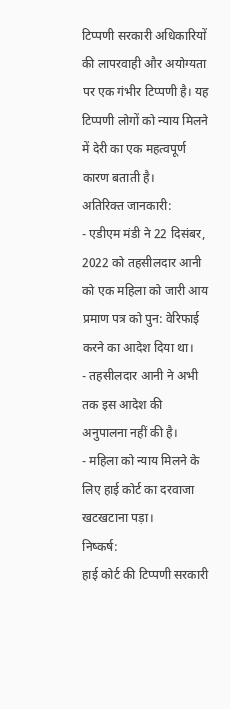टिप्पणी सरकारी अधिकारियों की लापरवाही और अयोग्यता पर एक गंभीर टिप्पणी है। यह टिप्पणी लोगों को न्याय मिलने में देरी का एक महत्वपूर्ण कारण बताती है।
अतिरिक्त जानकारी:
- एडीएम मंडी ने 22 दिसंबर, 2022 को तहसीलदार आनी को एक महिला को जारी आय प्रमाण पत्र को पुन: वेरिफाई करने का आदेश दिया था।
- तहसीलदार आनी ने अभी तक इस आदेश की अनुपालना नहीं की है।
- महिला को न्याय मिलने के लिए हाई कोर्ट का दरवाजा खटखटाना पड़ा।
निष्कर्ष:
हाई कोर्ट की टिप्पणी सरकारी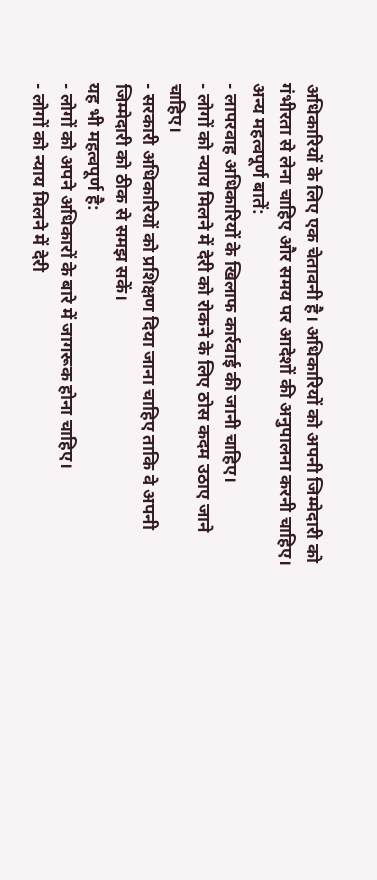अधिकारियों के लिए एक चेतावनी है। अधिकारियों को अपनी जिम्मेदारी को गंभीरता से लेना चाहिए और समय पर आदेशों की अनुपालना करनी चाहिए।
अन्य महत्वपूर्ण बातें:
- लापरवाह अधिकारियों के खिलाफ कार्रवाई की जानी चाहिए।
- लोगों को न्याय मिलने में देरी को रोकने के लिए ठोस कदम उठाए जाने चाहिए।
- सरकारी अधिकारियों को प्रशिक्षण दिया जाना चाहिए ताकि वे अपनी जिम्मेदारी को ठीक से समझ सकें।
यह भी महत्वपूर्ण है:
- लोगों को अपने अधिकारों के बारे में जागरूक होना चाहिए।
- लोगों को न्याय मिलने में देरी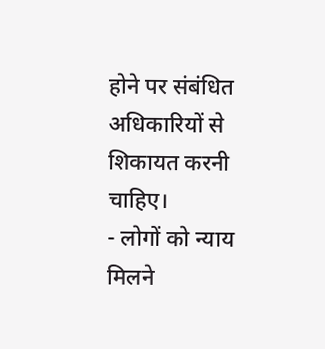होने पर संबंधित अधिकारियों से शिकायत करनी चाहिए।
- लोगों को न्याय मिलने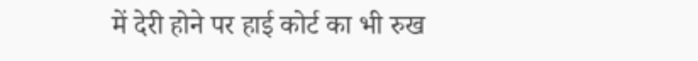में देरी होने पर हाई कोर्ट का भी रुख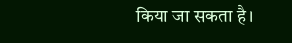किया जा सकता है।